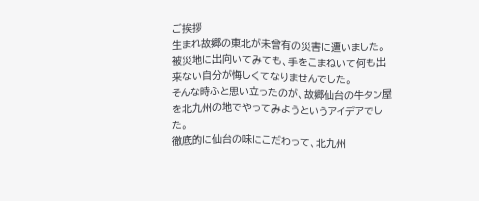ご挨拶
生まれ故郷の東北が未曾有の災害に遭いました。
被災地に出向いてみても、手をこまねいて何も出来ない自分が悔しくてなりませんでした。
そんな時ふと思い立ったのが、故郷仙台の牛タン屋を北九州の地でやってみようというアイデアでした。
徹底的に仙台の味にこだわって、北九州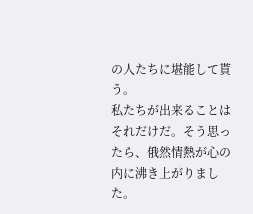の人たちに堪能して貰う。
私たちが出来ることはそれだけだ。そう思ったら、俄然情熱が心の内に沸き上がりました。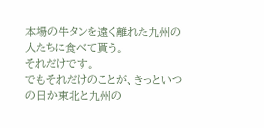本場の牛タンを遠く離れた九州の人たちに食べて貰う。
それだけです。
でもそれだけのことが、きっといつの日か東北と九州の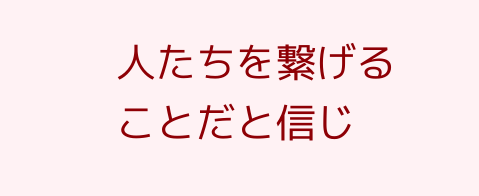人たちを繋げることだと信じ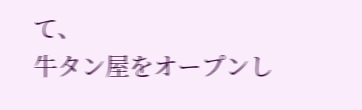て、
牛タン屋をオープンし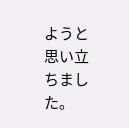ようと思い立ちました。